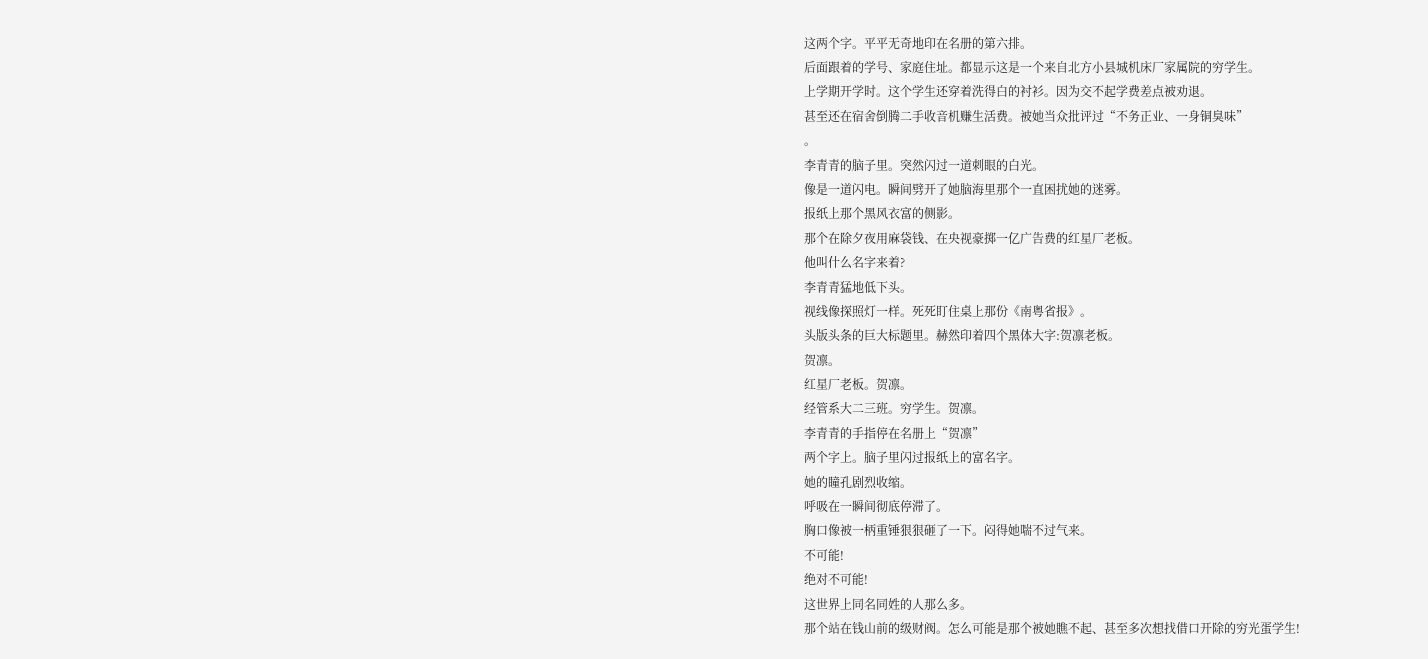这两个字。平平无奇地印在名册的第六排。
后面跟着的学号、家庭住址。都显示这是一个来自北方小县城机床厂家属院的穷学生。
上学期开学时。这个学生还穿着洗得白的衬衫。因为交不起学费差点被劝退。
甚至还在宿舍倒腾二手收音机赚生活费。被她当众批评过“不务正业、一身铜臭味”
。
李青青的脑子里。突然闪过一道刺眼的白光。
像是一道闪电。瞬间劈开了她脑海里那个一直困扰她的迷雾。
报纸上那个黑风衣富的侧影。
那个在除夕夜用麻袋钱、在央视豪掷一亿广告费的红星厂老板。
他叫什么名字来着?
李青青猛地低下头。
视线像探照灯一样。死死盯住桌上那份《南粤省报》。
头版头条的巨大标题里。赫然印着四个黑体大字:贺凛老板。
贺凛。
红星厂老板。贺凛。
经管系大二三班。穷学生。贺凛。
李青青的手指停在名册上“贺凛”
两个字上。脑子里闪过报纸上的富名字。
她的瞳孔剧烈收缩。
呼吸在一瞬间彻底停滞了。
胸口像被一柄重锤狠狠砸了一下。闷得她喘不过气来。
不可能!
绝对不可能!
这世界上同名同姓的人那么多。
那个站在钱山前的级财阀。怎么可能是那个被她瞧不起、甚至多次想找借口开除的穷光蛋学生!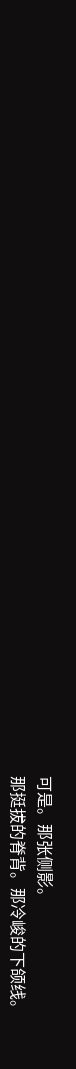可是。那张侧影。
那挺拔的脊背。那冷峻的下颌线。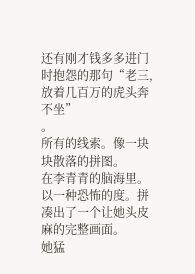还有刚才钱多多进门时抱怨的那句“老三,放着几百万的虎头奔不坐”
。
所有的线索。像一块块散落的拼图。
在李青青的脑海里。以一种恐怖的度。拼凑出了一个让她头皮麻的完整画面。
她猛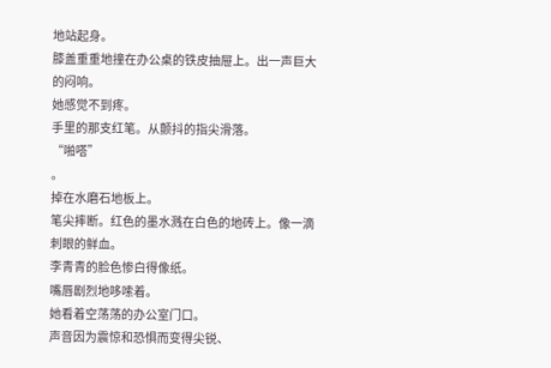地站起身。
膝盖重重地撞在办公桌的铁皮抽屉上。出一声巨大的闷响。
她感觉不到疼。
手里的那支红笔。从颤抖的指尖滑落。
“啪嗒”
。
掉在水磨石地板上。
笔尖摔断。红色的墨水溅在白色的地砖上。像一滴刺眼的鲜血。
李青青的脸色惨白得像纸。
嘴唇剧烈地哆嗦着。
她看着空荡荡的办公室门口。
声音因为震惊和恐惧而变得尖锐、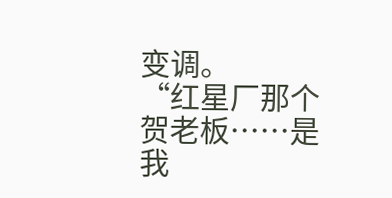变调。
“红星厂那个贺老板……是我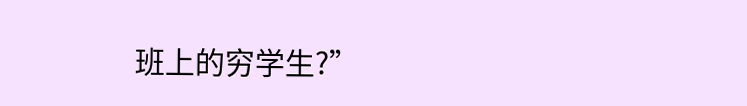班上的穷学生?”